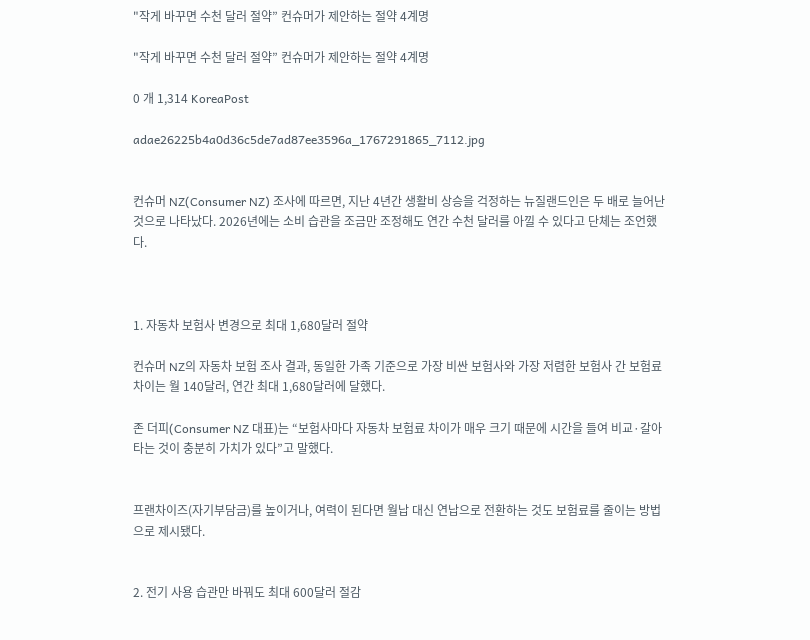"작게 바꾸면 수천 달러 절약” 컨슈머가 제안하는 절약 4계명

"작게 바꾸면 수천 달러 절약” 컨슈머가 제안하는 절약 4계명

0 개 1,314 KoreaPost

adae26225b4a0d36c5de7ad87ee3596a_1767291865_7112.jpg


컨슈머 NZ(Consumer NZ) 조사에 따르면, 지난 4년간 생활비 상승을 걱정하는 뉴질랜드인은 두 배로 늘어난 것으로 나타났다. 2026년에는 소비 습관을 조금만 조정해도 연간 수천 달러를 아낄 수 있다고 단체는 조언했다.



1. 자동차 보험사 변경으로 최대 1,680달러 절약

컨슈머 NZ의 자동차 보험 조사 결과, 동일한 가족 기준으로 가장 비싼 보험사와 가장 저렴한 보험사 간 보험료 차이는 월 140달러, 연간 최대 1,680달러에 달했다.

존 더피(Consumer NZ 대표)는 “보험사마다 자동차 보험료 차이가 매우 크기 때문에 시간을 들여 비교·갈아타는 것이 충분히 가치가 있다”고 말했다.


프랜차이즈(자기부담금)를 높이거나, 여력이 된다면 월납 대신 연납으로 전환하는 것도 보험료를 줄이는 방법으로 제시됐다.


2. 전기 사용 습관만 바꿔도 최대 600달러 절감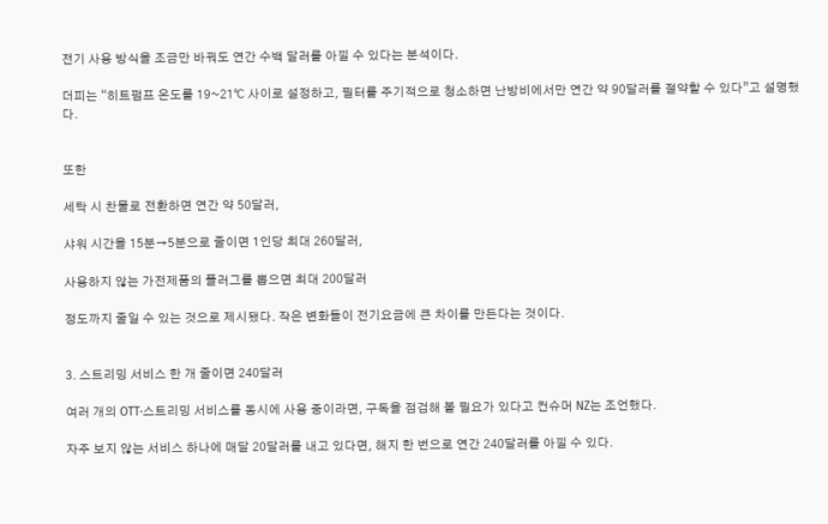전기 사용 방식을 조금만 바꿔도 연간 수백 달러를 아낄 수 있다는 분석이다.

더피는 “히트펌프 온도를 19~21℃ 사이로 설정하고, 필터를 주기적으로 청소하면 난방비에서만 연간 약 90달러를 절약할 수 있다”고 설명했다.


또한

세탁 시 찬물로 전환하면 연간 약 50달러,

샤워 시간을 15분→5분으로 줄이면 1인당 최대 260달러,

사용하지 않는 가전제품의 플러그를 뽑으면 최대 200달러

정도까지 줄일 수 있는 것으로 제시됐다. 작은 변화들이 전기요금에 큰 차이를 만든다는 것이다.


3. 스트리밍 서비스 한 개 줄이면 240달러

여러 개의 OTT·스트리밍 서비스를 동시에 사용 중이라면, 구독을 점검해 볼 필요가 있다고 컨슈머 NZ는 조언했다.

자주 보지 않는 서비스 하나에 매달 20달러를 내고 있다면, 해지 한 번으로 연간 240달러를 아낄 수 있다.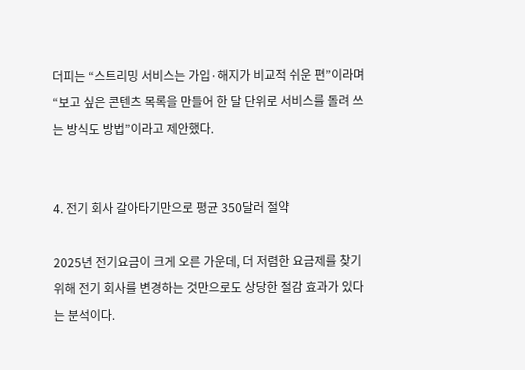더피는 “스트리밍 서비스는 가입·해지가 비교적 쉬운 편”이라며 “보고 싶은 콘텐츠 목록을 만들어 한 달 단위로 서비스를 돌려 쓰는 방식도 방법”이라고 제안했다.


4. 전기 회사 갈아타기만으로 평균 350달러 절약

2025년 전기요금이 크게 오른 가운데, 더 저렴한 요금제를 찾기 위해 전기 회사를 변경하는 것만으로도 상당한 절감 효과가 있다는 분석이다.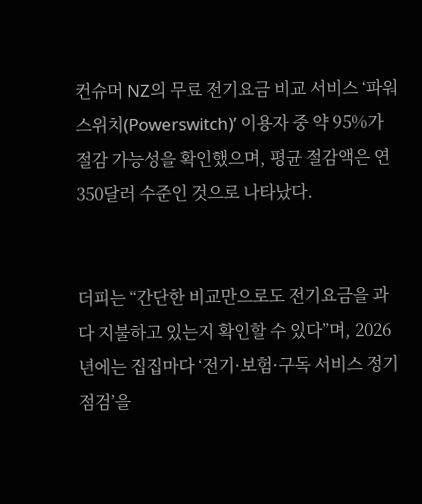컨슈머 NZ의 무료 전기요금 비교 서비스 ‘파워스위치(Powerswitch)’ 이용자 중 약 95%가 절감 가능성을 확인했으며, 평균 절감액은 연 350달러 수준인 것으로 나타났다.


더피는 “간단한 비교만으로도 전기요금을 과다 지불하고 있는지 확인할 수 있다”며, 2026년에는 집집마다 ‘전기·보험·구독 서비스 정기 점검’을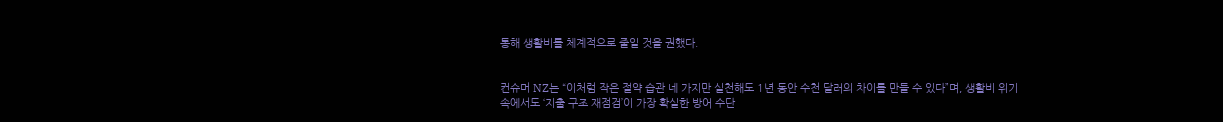통해 생활비를 체계적으로 줄일 것을 권했다.


컨슈머 NZ는 “이처럼 작은 절약 습관 네 가지만 실천해도 1년 동안 수천 달러의 차이를 만들 수 있다”며, 생활비 위기 속에서도 ‘지출 구조 재점검’이 가장 확실한 방어 수단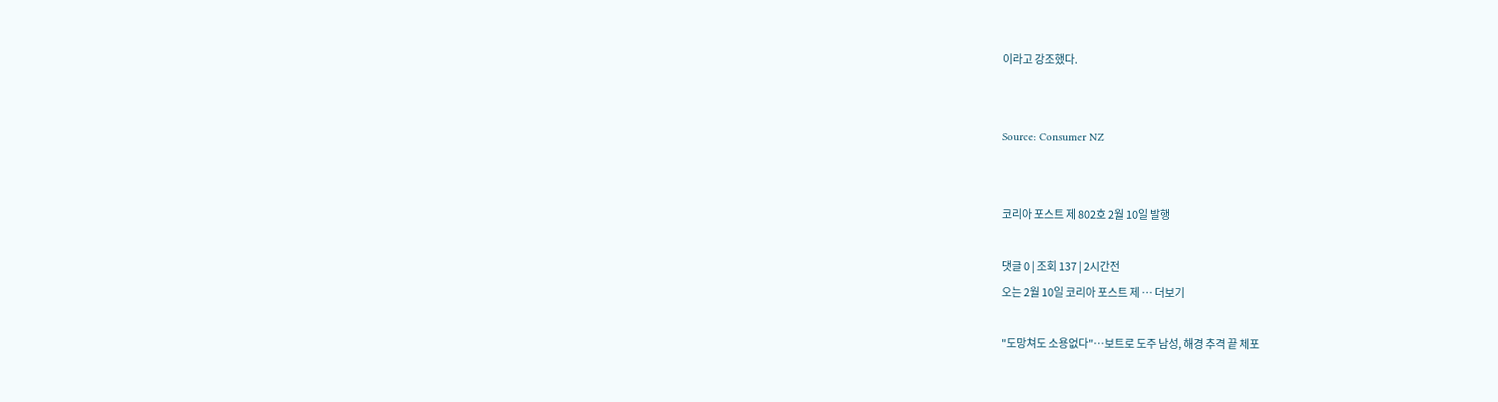이라고 강조했다.


Source: Consumer NZ


코리아 포스트 제 802호 2월 10일 발행

댓글 0 | 조회 137 | 2시간전
오는 2월 10일 코리아 포스트 제 … 더보기

"도망쳐도 소용없다"…보트로 도주 남성, 해경 추격 끝 체포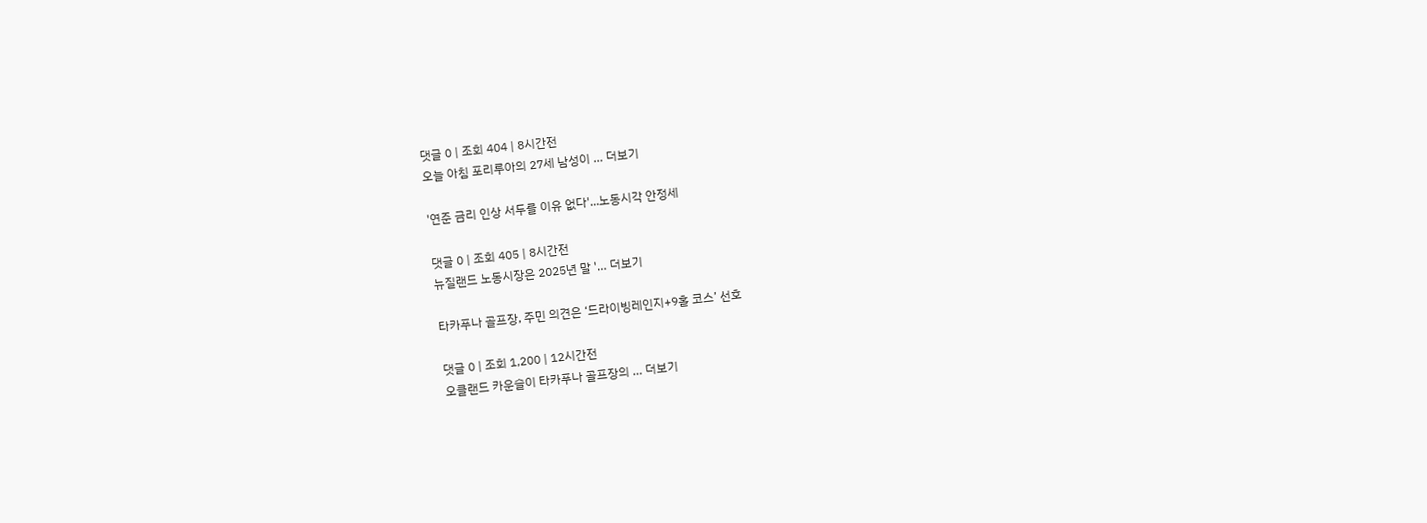댓글 0 | 조회 404 | 8시간전
오늘 아침 포리루아의 27세 남성이 … 더보기

'연준 금리 인상 서두를 이유 없다'...노동시각 안정세

댓글 0 | 조회 405 | 8시간전
뉴질랜드 노동시장은 2025년 말 '… 더보기

타카푸나 골프장, 주민 의견은 ‘드라이빙레인지+9홀 코스’ 선호

댓글 0 | 조회 1,200 | 12시간전
오클랜드 카운슬이 타카푸나 골프장의 … 더보기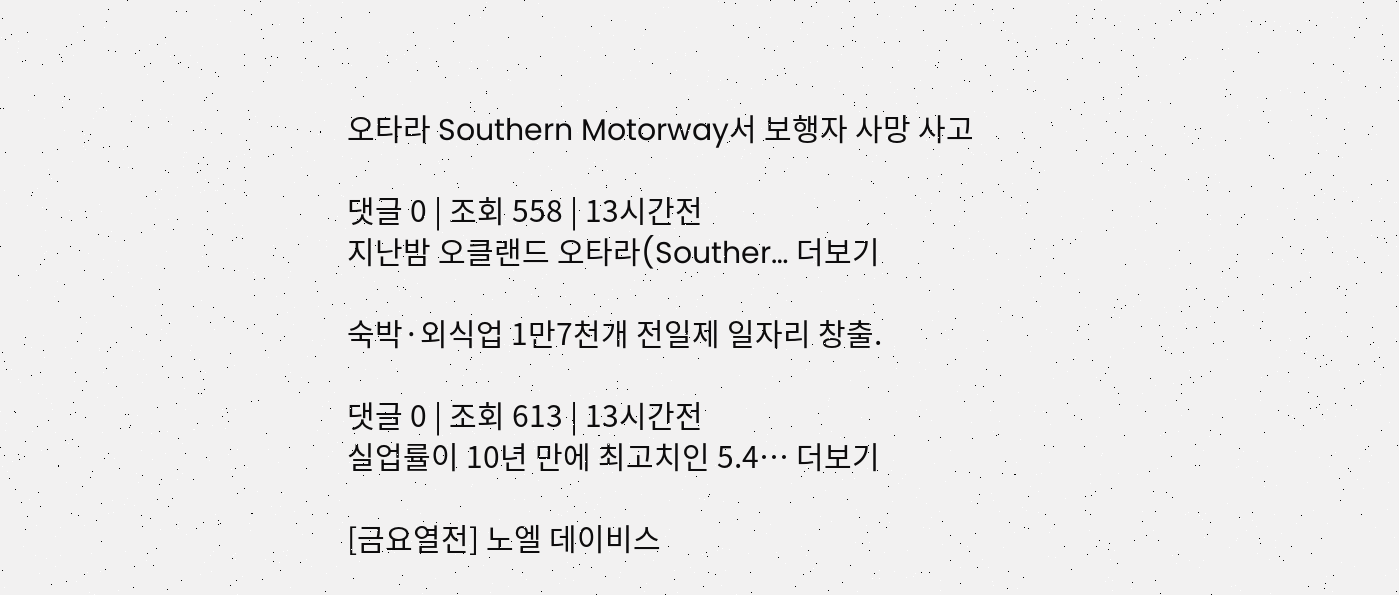오타라 Southern Motorway서 보행자 사망 사고

댓글 0 | 조회 558 | 13시간전
지난밤 오클랜드 오타라(Souther… 더보기

숙박·외식업 1만7천개 전일제 일자리 창출.

댓글 0 | 조회 613 | 13시간전
실업률이 10년 만에 최고치인 5.4… 더보기

[금요열전] 노엘 데이비스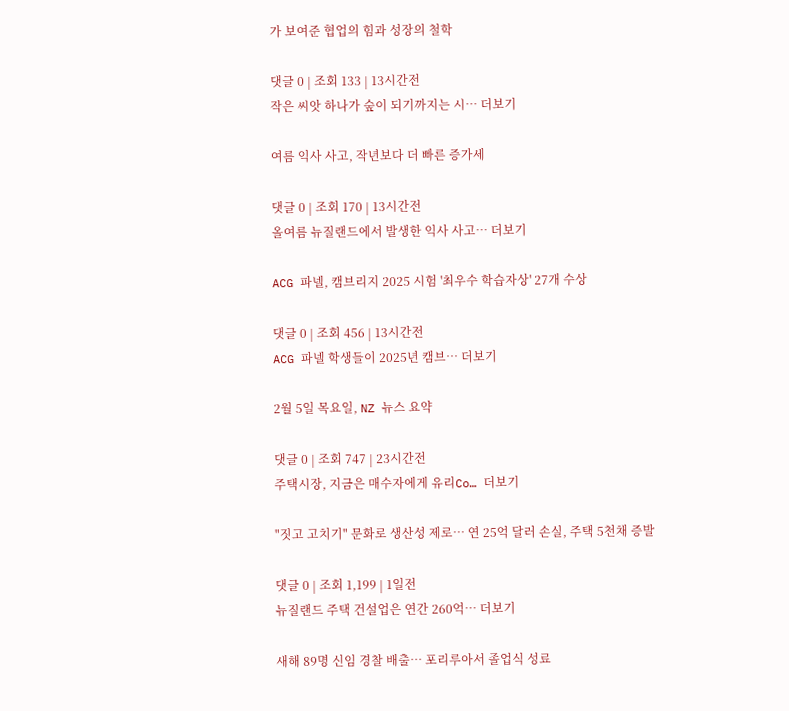가 보여준 협업의 힘과 성장의 철학

댓글 0 | 조회 133 | 13시간전
작은 씨앗 하나가 숲이 되기까지는 시… 더보기

여름 익사 사고, 작년보다 더 빠른 증가세

댓글 0 | 조회 170 | 13시간전
올여름 뉴질랜드에서 발생한 익사 사고… 더보기

ACG 파넬, 캠브리지 2025 시험 '최우수 학습자상' 27개 수상

댓글 0 | 조회 456 | 13시간전
ACG 파넬 학생들이 2025년 캠브… 더보기

2월 5일 목요일, NZ 뉴스 요약

댓글 0 | 조회 747 | 23시간전
주택시장, 지금은 매수자에게 유리Co… 더보기

"짓고 고치기" 문화로 생산성 제로… 연 25억 달러 손실, 주택 5천채 증발

댓글 0 | 조회 1,199 | 1일전
뉴질랜드 주택 건설업은 연간 260억… 더보기

새해 89명 신임 경찰 배출… 포리루아서 졸업식 성료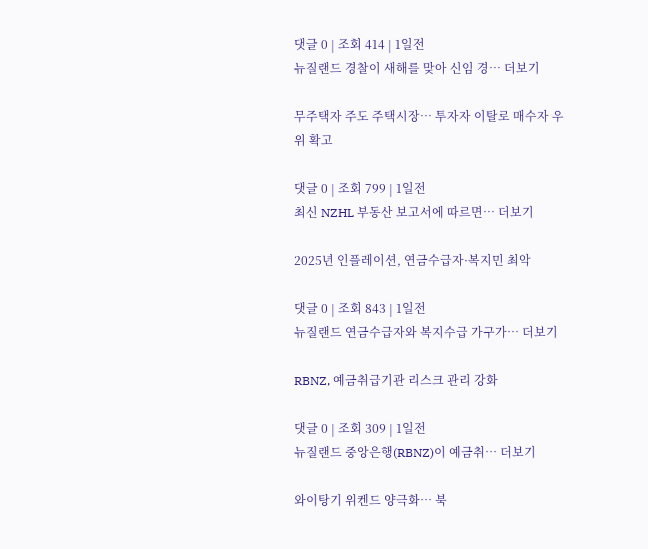댓글 0 | 조회 414 | 1일전
뉴질랜드 경찰이 새해를 맞아 신임 경… 더보기

무주택자 주도 주택시장… 투자자 이탈로 매수자 우위 확고

댓글 0 | 조회 799 | 1일전
최신 NZHL 부동산 보고서에 따르면… 더보기

2025년 인플레이션, 연금수급자·복지민 최악

댓글 0 | 조회 843 | 1일전
뉴질랜드 연금수급자와 복지수급 가구가… 더보기

RBNZ, 예금취급기관 리스크 관리 강화

댓글 0 | 조회 309 | 1일전
뉴질랜드 중앙은행(RBNZ)이 예금취… 더보기

와이탕기 위켄드 양극화… 북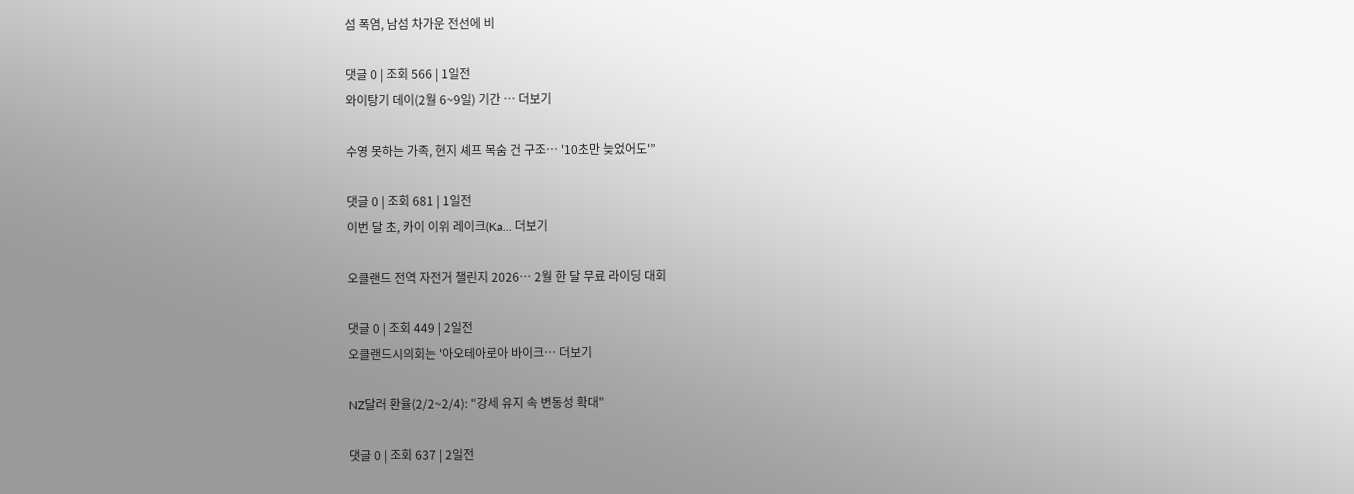섬 폭염, 남섬 차가운 전선에 비

댓글 0 | 조회 566 | 1일전
와이탕기 데이(2월 6~9일) 기간 … 더보기

수영 못하는 가족, 현지 셰프 목숨 건 구조… '10초만 늦었어도'”

댓글 0 | 조회 681 | 1일전
이번 달 초, 카이 이위 레이크(Ka… 더보기

오클랜드 전역 자전거 챌린지 2026… 2월 한 달 무료 라이딩 대회

댓글 0 | 조회 449 | 2일전
오클랜드시의회는 '아오테아로아 바이크… 더보기

NZ달러 환율(2/2~2/4): "강세 유지 속 변동성 확대"

댓글 0 | 조회 637 | 2일전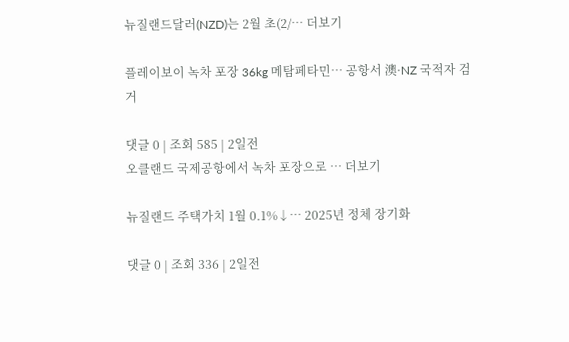뉴질랜드달러(NZD)는 2월 초(2/… 더보기

플레이보이 녹차 포장 36kg 메탐페타민… 공항서 澳·NZ 국적자 검거

댓글 0 | 조회 585 | 2일전
오클랜드 국제공항에서 녹차 포장으로 … 더보기

뉴질랜드 주택가치 1월 0.1%↓… 2025년 정체 장기화

댓글 0 | 조회 336 | 2일전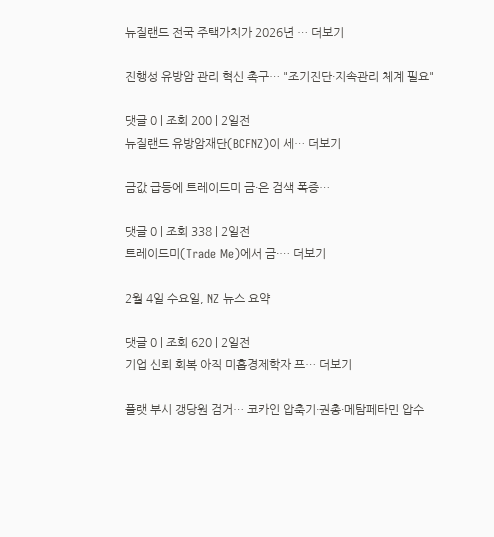뉴질랜드 전국 주택가치가 2026년 … 더보기

진행성 유방암 관리 혁신 촉구… "조기진단·지속관리 체계 필요"

댓글 0 | 조회 200 | 2일전
뉴질랜드 유방암재단(BCFNZ)이 세… 더보기

금값 급등에 트레이드미 금·은 검색 폭증…

댓글 0 | 조회 338 | 2일전
트레이드미(Trade Me)에서 금·… 더보기

2월 4일 수요일, NZ 뉴스 요약

댓글 0 | 조회 620 | 2일전
기업 신뢰 회복 아직 미흡경제학자 프… 더보기

플랫 부시 갱당원 검거… 코카인 압축기·권총·메탐페타민 압수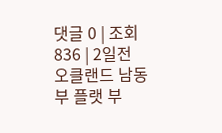댓글 0 | 조회 836 | 2일전
오클랜드 남동부 플랫 부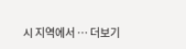시 지역에서 … 더보기